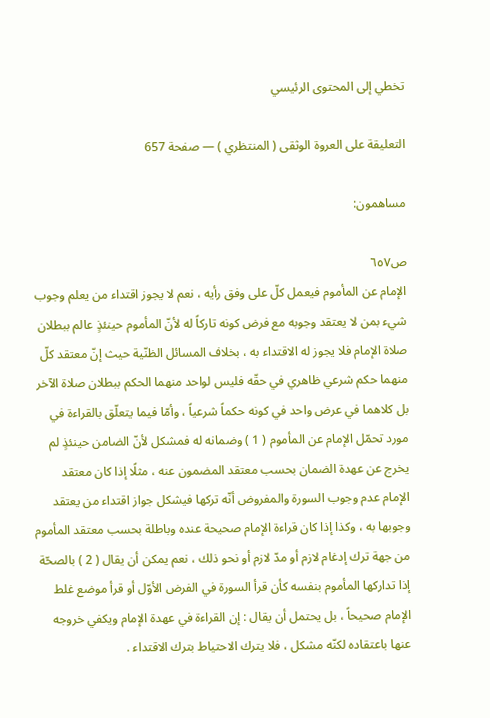تخطي إلى المحتوى الرئيسي

التعليقة على العروة الوثقى ( المنتظري ) — صفحة 657

مساهمون:

ص٦٥٧
الإمام عن المأموم فيعمل كلّ على وفق رأيه ، نعم لا يجوز اقتداء من يعلم وجوب شيء بمن لا يعتقد وجوبه مع فرض كونه تاركاً له لأنّ المأموم حينئذٍ عالم ببطلان صلاة الإمام فلا يجوز له الاقتداء به ، بخلاف المسائل الظنّية حيث إنّ معتقد كلّ منهما حكم شرعي ظاهري في حقّه فليس لواحد منهما الحكم ببطلان صلاة الآخر بل كلاهما في عرض واحد في كونه حكماً شرعياً ، وأمّا فيما يتعلّق بالقراءة في مورد تحمّل الإمام عن المأموم ( 1 ) وضمانه له فمشكل لأنّ الضامن حينئذٍ لم يخرج عن عهدة الضمان بحسب معتقد المضمون عنه ، مثلًا إذا كان معتقد الإمام عدم وجوب السورة والمفروض أنّه تركها فيشكل جواز اقتداء من يعتقد وجوبها به ، وكذا إذا كان قراءة الإمام صحيحة عنده وباطلة بحسب معتقد المأموم من جهة ترك إدغام لازم أو مدّ لازم أو نحو ذلك ، نعم يمكن أن يقال ( 2 ) بالصحّة إذا تداركها المأموم بنفسه كأن قرأ السورة في الفرض الأوّل أو قرأ موضع غلط الإمام صحيحاً ، بل يحتمل أن يقال : إن القراءة في عهدة الإمام ويكفي خروجه عنها باعتقاده لكنّه مشكل ، فلا يترك الاحتياط بترك الاقتداء .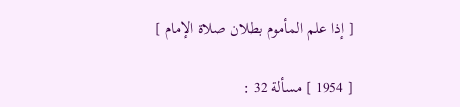[ إذا علم المأموم بطلان صلاة الإمام ]

[ 1954 ] مسألة 32 :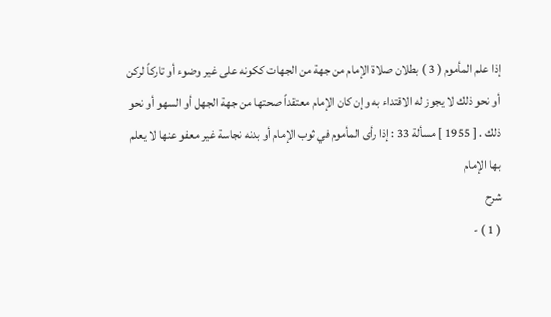إذا علم المأموم ( 3 ) بطلان صلاة الإمام من جهة من الجهات ككونه على غير وضوء أو تاركاً لركن أو نحو ذلك لا يجوز له الاقتداء به وإن كان الإمام معتقداً صحتها من جهة الجهل أو السهو أو نحو ذلك . [ 1955 ] مسألة 33 : إذا رأى المأموم في ثوب الإمام أو بدنه نجاسة غير معفو عنها لا يعلم بها الإمام
شرح
( 1 ) -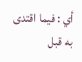أي : فيما اقتدى به قبل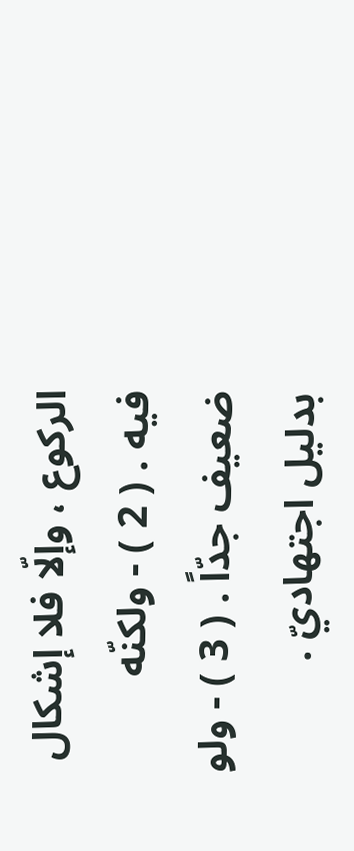الركوع ، وإلّا فلا إشكال فيه . ( 2 ) - ولكنّه ضعيف جدّاً . ( 3 ) - ولو بدليل اجتهاديّ .